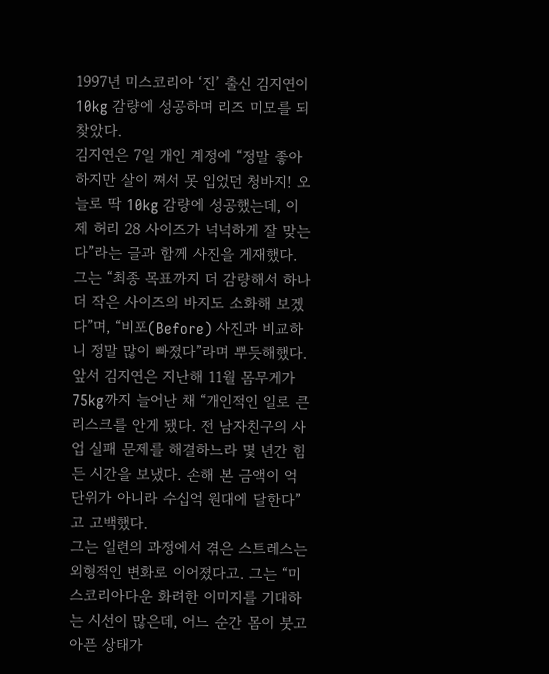1997년 미스코리아 ‘진’ 출신 김지연이 10kg 감량에 성공하며 리즈 미모를 되찾았다.
김지연은 7일 개인 계정에 “정말 좋아하지만 살이 쪄서 못 입었던 청바지! 오늘로 딱 10kg 감량에 성공했는데, 이제 허리 28 사이즈가 넉넉하게 잘 맞는다”라는 글과 함께 사진을 게재했다.
그는 “최종 목표까지 더 감량해서 하나 더 작은 사이즈의 바지도 소화해 보겠다”며, “비포(Before) 사진과 비교하니 정말 많이 빠졌다”라며 뿌듯해했다.
앞서 김지연은 지난해 11월 몸무게가 75kg까지 늘어난 채 “개인적인 일로 큰 리스크를 안게 됐다. 전 남자친구의 사업 실패 문제를 해결하느라 몇 년간 힘든 시간을 보냈다. 손해 본 금액이 억 단위가 아니라 수십억 원대에 달한다”고 고백했다.
그는 일련의 과정에서 겪은 스트레스는 외형적인 변화로 이어졌다고. 그는 “미스코리아다운 화려한 이미지를 기대하는 시선이 많은데, 어느 순간 몸이 붓고 아픈 상태가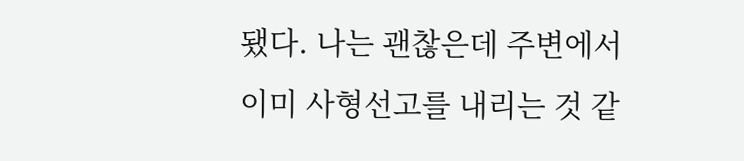됐다. 나는 괜찮은데 주변에서 이미 사형선고를 내리는 것 같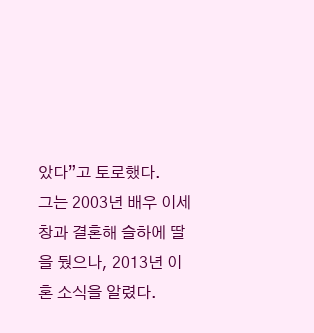았다”고 토로했다.
그는 2003년 배우 이세창과 결혼해 슬하에 딸을 뒀으나, 2013년 이혼 소식을 알렸다.